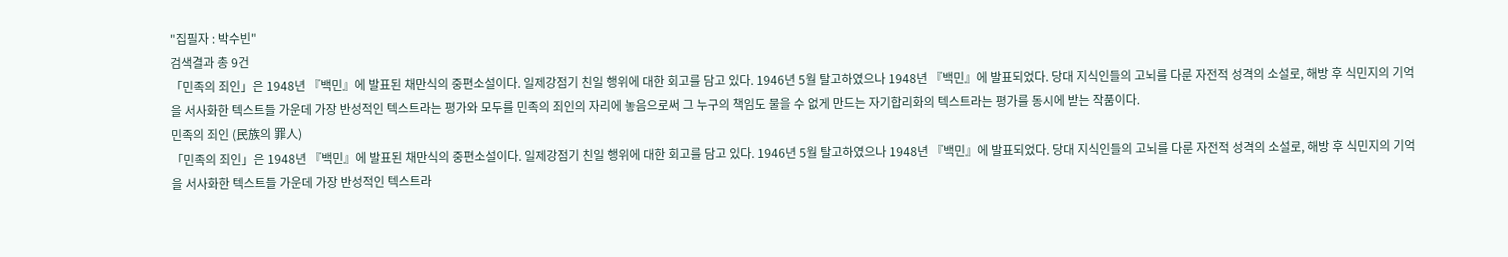"집필자 : 박수빈"
검색결과 총 9건
「민족의 죄인」은 1948년 『백민』에 발표된 채만식의 중편소설이다. 일제강점기 친일 행위에 대한 회고를 담고 있다. 1946년 5월 탈고하였으나 1948년 『백민』에 발표되었다. 당대 지식인들의 고뇌를 다룬 자전적 성격의 소설로, 해방 후 식민지의 기억을 서사화한 텍스트들 가운데 가장 반성적인 텍스트라는 평가와 모두를 민족의 죄인의 자리에 놓음으로써 그 누구의 책임도 물을 수 없게 만드는 자기합리화의 텍스트라는 평가를 동시에 받는 작품이다.
민족의 죄인 (民族의 罪人)
「민족의 죄인」은 1948년 『백민』에 발표된 채만식의 중편소설이다. 일제강점기 친일 행위에 대한 회고를 담고 있다. 1946년 5월 탈고하였으나 1948년 『백민』에 발표되었다. 당대 지식인들의 고뇌를 다룬 자전적 성격의 소설로, 해방 후 식민지의 기억을 서사화한 텍스트들 가운데 가장 반성적인 텍스트라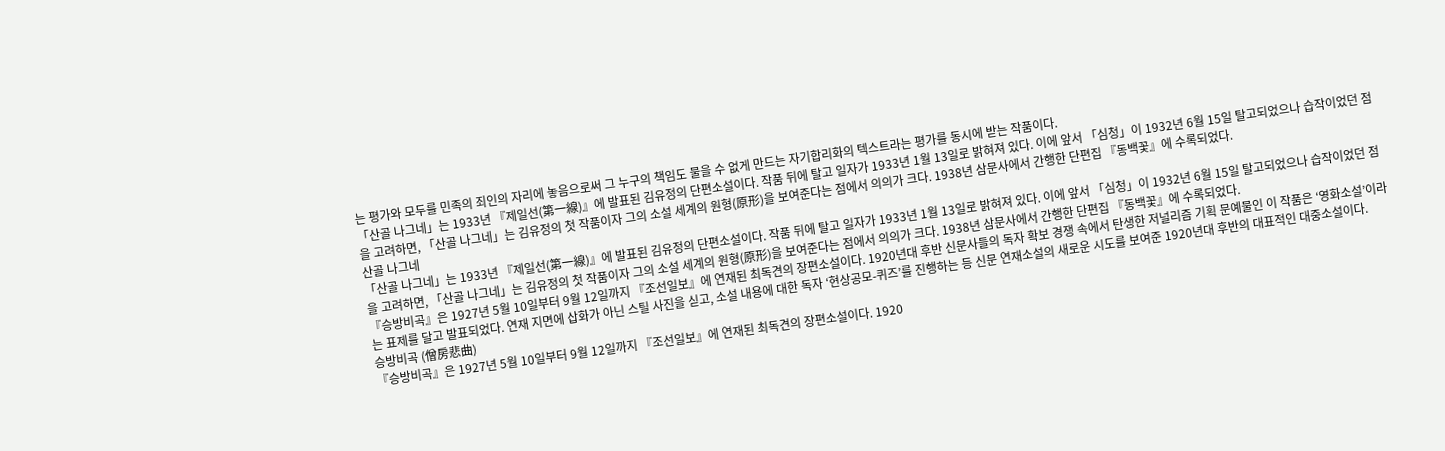는 평가와 모두를 민족의 죄인의 자리에 놓음으로써 그 누구의 책임도 물을 수 없게 만드는 자기합리화의 텍스트라는 평가를 동시에 받는 작품이다.
「산골 나그네」는 1933년 『제일선(第一線)』에 발표된 김유정의 단편소설이다. 작품 뒤에 탈고 일자가 1933년 1월 13일로 밝혀져 있다. 이에 앞서 「심청」이 1932년 6월 15일 탈고되었으나 습작이었던 점을 고려하면, 「산골 나그네」는 김유정의 첫 작품이자 그의 소설 세계의 원형(原形)을 보여준다는 점에서 의의가 크다. 1938년 삼문사에서 간행한 단편집 『동백꽃』에 수록되었다.
산골 나그네
「산골 나그네」는 1933년 『제일선(第一線)』에 발표된 김유정의 단편소설이다. 작품 뒤에 탈고 일자가 1933년 1월 13일로 밝혀져 있다. 이에 앞서 「심청」이 1932년 6월 15일 탈고되었으나 습작이었던 점을 고려하면, 「산골 나그네」는 김유정의 첫 작품이자 그의 소설 세계의 원형(原形)을 보여준다는 점에서 의의가 크다. 1938년 삼문사에서 간행한 단편집 『동백꽃』에 수록되었다.
『승방비곡』은 1927년 5월 10일부터 9월 12일까지 『조선일보』에 연재된 최독견의 장편소설이다. 1920년대 후반 신문사들의 독자 확보 경쟁 속에서 탄생한 저널리즘 기획 문예물인 이 작품은 ‘영화소설’이라는 표제를 달고 발표되었다. 연재 지면에 삽화가 아닌 스틸 사진을 싣고, 소설 내용에 대한 독자 ‘현상공모-퀴즈’를 진행하는 등 신문 연재소설의 새로운 시도를 보여준 1920년대 후반의 대표적인 대중소설이다.
승방비곡 (僧房悲曲)
『승방비곡』은 1927년 5월 10일부터 9월 12일까지 『조선일보』에 연재된 최독견의 장편소설이다. 1920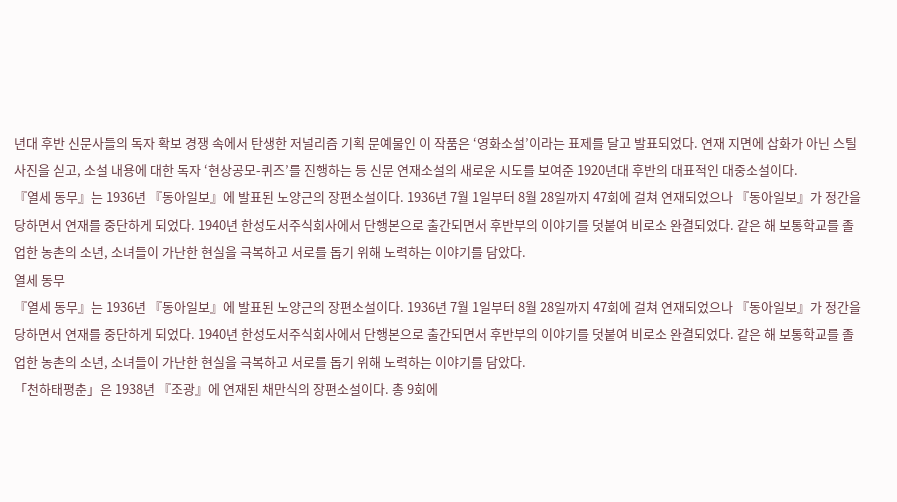년대 후반 신문사들의 독자 확보 경쟁 속에서 탄생한 저널리즘 기획 문예물인 이 작품은 ‘영화소설’이라는 표제를 달고 발표되었다. 연재 지면에 삽화가 아닌 스틸 사진을 싣고, 소설 내용에 대한 독자 ‘현상공모-퀴즈’를 진행하는 등 신문 연재소설의 새로운 시도를 보여준 1920년대 후반의 대표적인 대중소설이다.
『열세 동무』는 1936년 『동아일보』에 발표된 노양근의 장편소설이다. 1936년 7월 1일부터 8월 28일까지 47회에 걸쳐 연재되었으나 『동아일보』가 정간을 당하면서 연재를 중단하게 되었다. 1940년 한성도서주식회사에서 단행본으로 출간되면서 후반부의 이야기를 덧붙여 비로소 완결되었다. 같은 해 보통학교를 졸업한 농촌의 소년, 소녀들이 가난한 현실을 극복하고 서로를 돕기 위해 노력하는 이야기를 담았다.
열세 동무
『열세 동무』는 1936년 『동아일보』에 발표된 노양근의 장편소설이다. 1936년 7월 1일부터 8월 28일까지 47회에 걸쳐 연재되었으나 『동아일보』가 정간을 당하면서 연재를 중단하게 되었다. 1940년 한성도서주식회사에서 단행본으로 출간되면서 후반부의 이야기를 덧붙여 비로소 완결되었다. 같은 해 보통학교를 졸업한 농촌의 소년, 소녀들이 가난한 현실을 극복하고 서로를 돕기 위해 노력하는 이야기를 담았다.
「천하태평춘」은 1938년 『조광』에 연재된 채만식의 장편소설이다. 총 9회에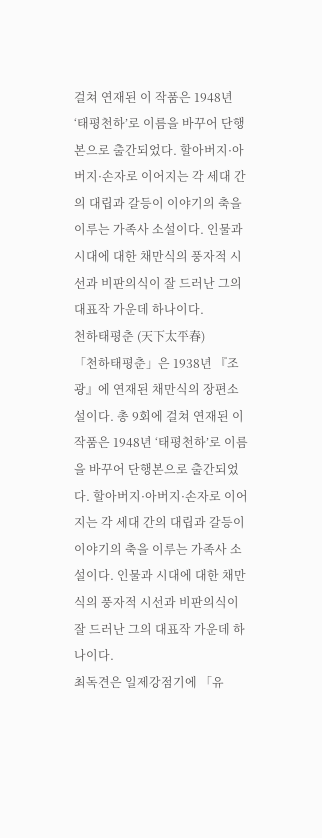걸쳐 연재된 이 작품은 1948년 ‘태평천하’로 이름을 바꾸어 단행본으로 출간되었다. 할아버지·아버지·손자로 이어지는 각 세대 간의 대립과 갈등이 이야기의 축을 이루는 가족사 소설이다. 인물과 시대에 대한 채만식의 풍자적 시선과 비판의식이 잘 드러난 그의 대표작 가운데 하나이다.
천하태평춘 (天下太平春)
「천하태평춘」은 1938년 『조광』에 연재된 채만식의 장편소설이다. 총 9회에 걸쳐 연재된 이 작품은 1948년 ‘태평천하’로 이름을 바꾸어 단행본으로 출간되었다. 할아버지·아버지·손자로 이어지는 각 세대 간의 대립과 갈등이 이야기의 축을 이루는 가족사 소설이다. 인물과 시대에 대한 채만식의 풍자적 시선과 비판의식이 잘 드러난 그의 대표작 가운데 하나이다.
최독견은 일제강점기에 「유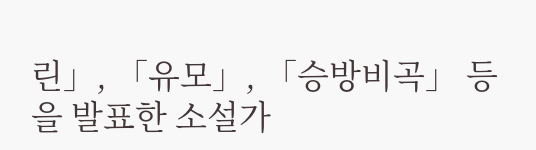린」, 「유모」, 「승방비곡」 등을 발표한 소설가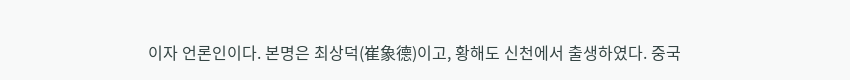이자 언론인이다. 본명은 최상덕(崔象德)이고, 황해도 신천에서 출생하였다. 중국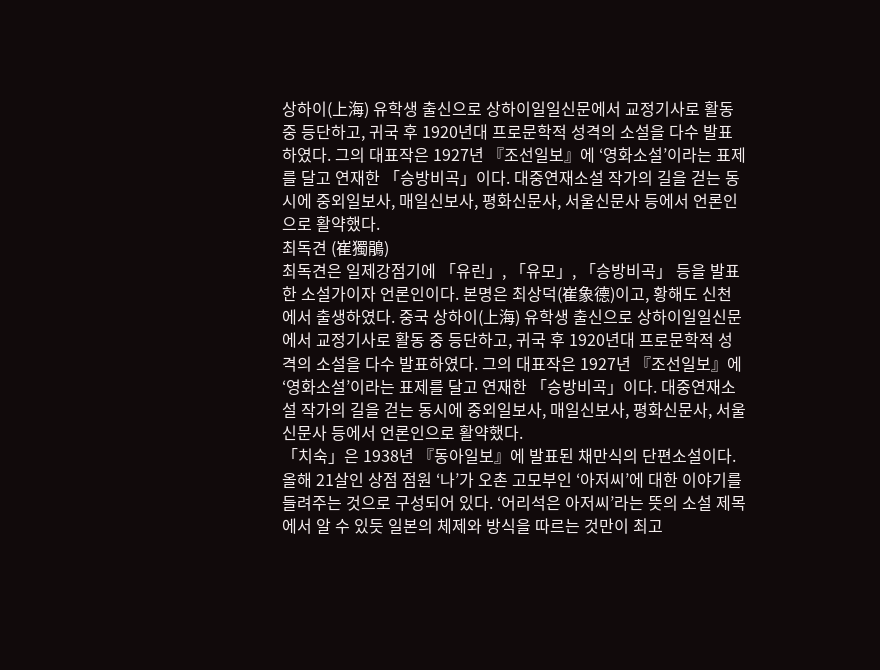상하이(上海) 유학생 출신으로 상하이일일신문에서 교정기사로 활동 중 등단하고, 귀국 후 1920년대 프로문학적 성격의 소설을 다수 발표하였다. 그의 대표작은 1927년 『조선일보』에 ‘영화소설’이라는 표제를 달고 연재한 「승방비곡」이다. 대중연재소설 작가의 길을 걷는 동시에 중외일보사, 매일신보사, 평화신문사, 서울신문사 등에서 언론인으로 활약했다.
최독견 (崔獨鵑)
최독견은 일제강점기에 「유린」, 「유모」, 「승방비곡」 등을 발표한 소설가이자 언론인이다. 본명은 최상덕(崔象德)이고, 황해도 신천에서 출생하였다. 중국 상하이(上海) 유학생 출신으로 상하이일일신문에서 교정기사로 활동 중 등단하고, 귀국 후 1920년대 프로문학적 성격의 소설을 다수 발표하였다. 그의 대표작은 1927년 『조선일보』에 ‘영화소설’이라는 표제를 달고 연재한 「승방비곡」이다. 대중연재소설 작가의 길을 걷는 동시에 중외일보사, 매일신보사, 평화신문사, 서울신문사 등에서 언론인으로 활약했다.
「치숙」은 1938년 『동아일보』에 발표된 채만식의 단편소설이다. 올해 21살인 상점 점원 ‘나’가 오촌 고모부인 ‘아저씨’에 대한 이야기를 들려주는 것으로 구성되어 있다. ‘어리석은 아저씨’라는 뜻의 소설 제목에서 알 수 있듯 일본의 체제와 방식을 따르는 것만이 최고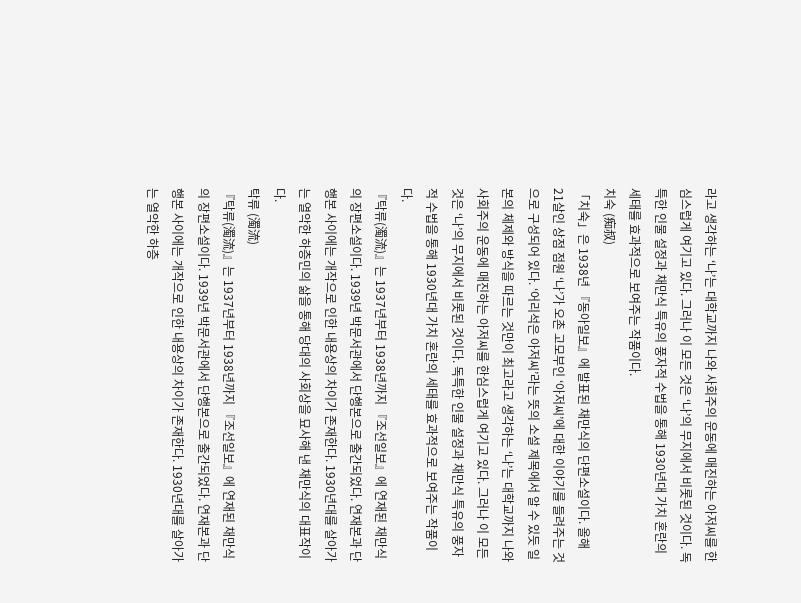라고 생각하는 ‘나’는 대학교까지 나와 사회주의 운동에 매진하는 아저씨를 한심스럽게 여기고 있다. 그러나 이 모든 것은 ‘나’의 무지에서 비롯된 것이다. 독특한 인물 설정과 채만식 특유의 풍자적 수법을 통해 1930년대 가치 혼란의 세태를 효과적으로 보여주는 작품이다.
치숙 (痴叔)
「치숙」은 1938년 『동아일보』에 발표된 채만식의 단편소설이다. 올해 21살인 상점 점원 ‘나’가 오촌 고모부인 ‘아저씨’에 대한 이야기를 들려주는 것으로 구성되어 있다. ‘어리석은 아저씨’라는 뜻의 소설 제목에서 알 수 있듯 일본의 체제와 방식을 따르는 것만이 최고라고 생각하는 ‘나’는 대학교까지 나와 사회주의 운동에 매진하는 아저씨를 한심스럽게 여기고 있다. 그러나 이 모든 것은 ‘나’의 무지에서 비롯된 것이다. 독특한 인물 설정과 채만식 특유의 풍자적 수법을 통해 1930년대 가치 혼란의 세태를 효과적으로 보여주는 작품이다.
『탁류(濁流)』는 1937년부터 1938년까지 『조선일보』에 연재된 채만식의 장편소설이다. 1939년 박문서관에서 단행본으로 출간되었다. 연재본과 단행본 사이에는 개작으로 인한 내용상의 차이가 존재한다. 1930년대를 살아가는 열악한 하층민의 삶을 통해 당대의 사회상을 묘사해 낸 채만식의 대표작이다.
탁류 (濁流)
『탁류(濁流)』는 1937년부터 1938년까지 『조선일보』에 연재된 채만식의 장편소설이다. 1939년 박문서관에서 단행본으로 출간되었다. 연재본과 단행본 사이에는 개작으로 인한 내용상의 차이가 존재한다. 1930년대를 살아가는 열악한 하층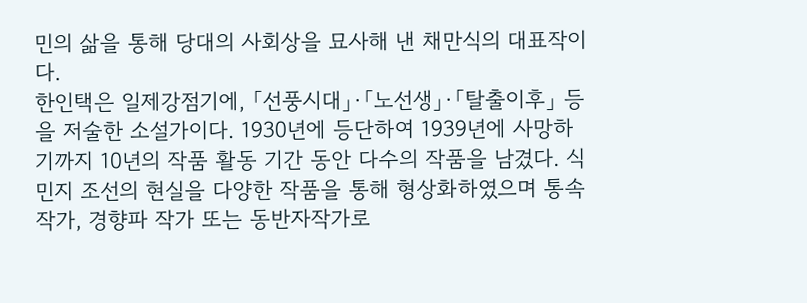민의 삶을 통해 당대의 사회상을 묘사해 낸 채만식의 대표작이다.
한인택은 일제강점기에, 「선풍시대」·「노선생」·「탈출이후」 등을 저술한 소설가이다. 1930년에 등단하여 1939년에 사망하기까지 10년의 작품 활동 기간 동안 다수의 작품을 남겼다. 식민지 조선의 현실을 다양한 작품을 통해 형상화하였으며 통속 작가, 경향파 작가 또는 동반자작가로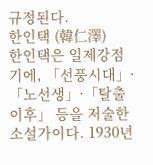규정된다.
한인택 (韓仁澤)
한인택은 일제강점기에, 「선풍시대」·「노선생」·「탈출이후」 등을 저술한 소설가이다. 1930년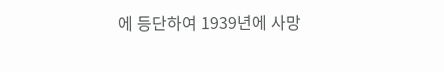에 등단하여 1939년에 사망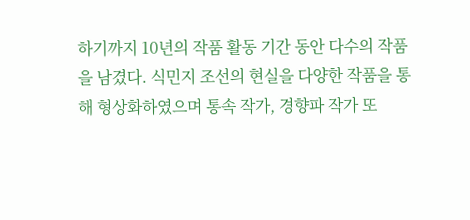하기까지 10년의 작품 활동 기간 동안 다수의 작품을 남겼다. 식민지 조선의 현실을 다양한 작품을 통해 형상화하였으며 통속 작가, 경향파 작가 또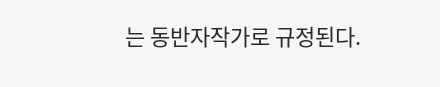는 동반자작가로 규정된다.